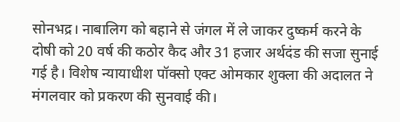सोनभद्र। नाबालिग को बहाने से जंगल में ले जाकर दुष्कर्म करने के दोषी को 20 वर्ष की कठोर कैद और 31 हजार अर्थदंड की सजा सुनाई गई है। विशेष न्यायाधीश पॉक्सो एक्ट ओमकार शुक्ला की अदालत ने मंगलवार को प्रकरण की सुनवाई की।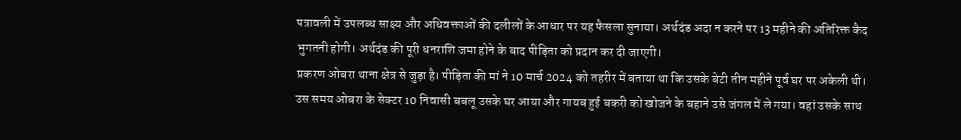पत्रावली में उपलब्ध साक्ष्य और अधिवक्ताओं की दलीलों के आधार पर यह फैसला सुनाया। अर्थदंड अदा न करने पर 13 महीने की अतिरिक्त कैद भुगतनी होगी। अर्थदंड की पूरी धनराशि जमा होने के बाद पीड़िता को प्रदान कर दी जाएगी।
प्रकरण ओबरा थाना क्षेत्र से जुड़ा है। पीड़िता की मां ने 10 मार्च 2024 को तहरीर में बताया था कि उसके बेटी तीन महीने पूर्व घर पर अकेली थी। उस समय ओबरा के सेक्टर 10 निवासी बबलू उसके घर आया और गायब हुई बकरी को खोजने के बहाने उसे जंगल में ले गया। वहां उसके साथ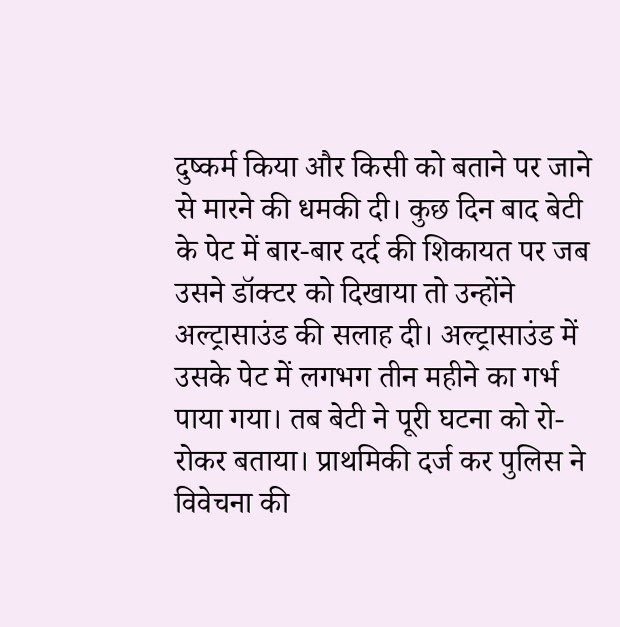दुष्कर्म किया और किसी को बताने पर जाने से मारने की धमकी दी। कुछ दिन बाद बेटी के पेट में बार-बार दर्द की शिकायत पर जब उसने डॉक्टर को दिखाया तो उन्होंने अल्ट्रासाउंड की सलाह दी। अल्ट्रासाउंड में उसके पेट में लगभग तीन महीने का गर्भ पाया गया। तब बेटी ने पूरी घटना को रो-रोकर बताया। प्राथमिकी दर्ज कर पुलिस ने विवेचना की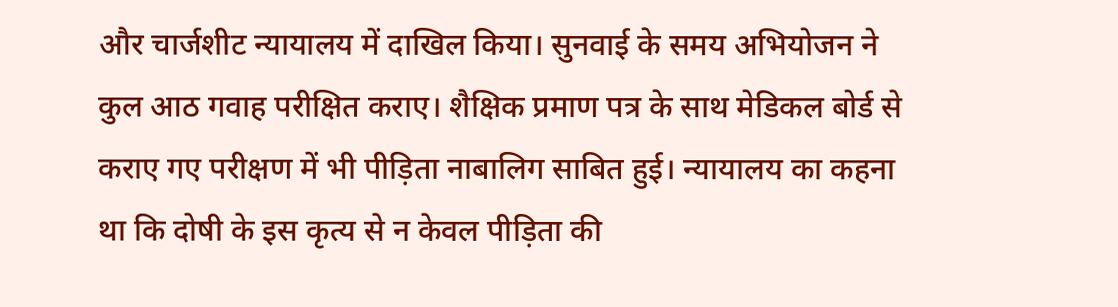और चार्जशीट न्यायालय में दाखिल किया। सुनवाई के समय अभियोजन ने कुल आठ गवाह परीक्षित कराए। शैक्षिक प्रमाण पत्र के साथ मेडिकल बोर्ड से कराए गए परीक्षण में भी पीड़िता नाबालिग साबित हुई। न्यायालय का कहना था कि दोषी के इस कृत्य से न केवल पीड़िता की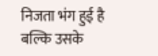निजता भंग हुई है बल्कि उसके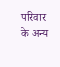परिवार के अन्य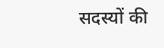सदस्यों की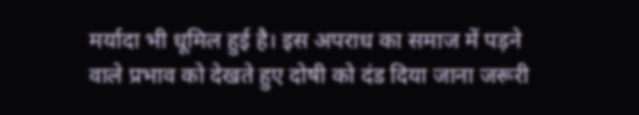मर्यादा भी धूमिल हुई है। इस अपराध का समाज में पड़ने वाले प्रभाव को देखते हुए दोषी को दंड दिया जाना जरूरी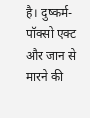है। दुष्कर्म-पॉक्सो एक्ट और जान से मारने की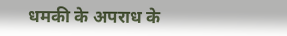धमकी के अपराध के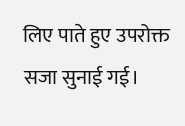लिए पाते हुए उपरोक्त सजा सुनाई गई।